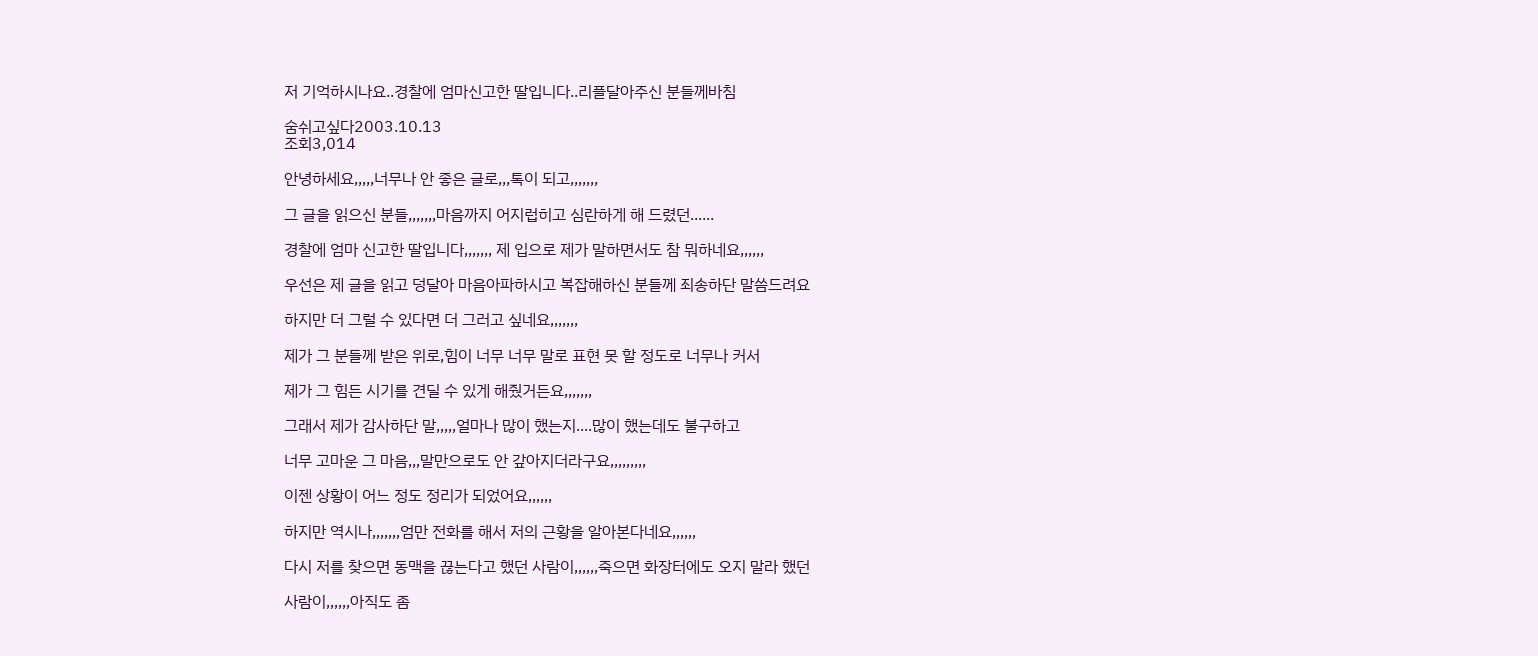저 기억하시나요..경찰에 엄마신고한 딸입니다..리플달아주신 분들께바침

숨쉬고싶다2003.10.13
조회3,014

안녕하세요,,,,,너무나 안 좋은 글로,,,톡이 되고,,,,,,,

그 글을 읽으신 분들,,,,,,,마음까지 어지럽히고 심란하게 해 드렸던......

경찰에 엄마 신고한 딸입니다,,,,,,, 제 입으로 제가 말하면서도 참 뭐하네요,,,,,,

우선은 제 글을 읽고 덩달아 마음아파하시고 복잡해하신 분들께 죄송하단 말씀드려요

하지만 더 그럴 수 있다면 더 그러고 싶네요,,,,,,,

제가 그 분들께 받은 위로,힘이 너무 너무 말로 표현 못 할 정도로 너무나 커서

제가 그 힘든 시기를 견딜 수 있게 해줬거든요,,,,,,,

그래서 제가 감사하단 말,,,,,얼마나 많이 했는지....많이 했는데도 불구하고

너무 고마운 그 마음,,,말만으로도 안 갚아지더라구요,,,,,,,,,

이젠 상황이 어느 정도 정리가 되었어요,,,,,,

하지만 역시나,,,,,,,엄만 전화를 해서 저의 근황을 알아본다네요,,,,,,

다시 저를 찾으면 동맥을 끊는다고 했던 사람이,,,,,,죽으면 화장터에도 오지 말라 했던

사람이,,,,,,아직도 좀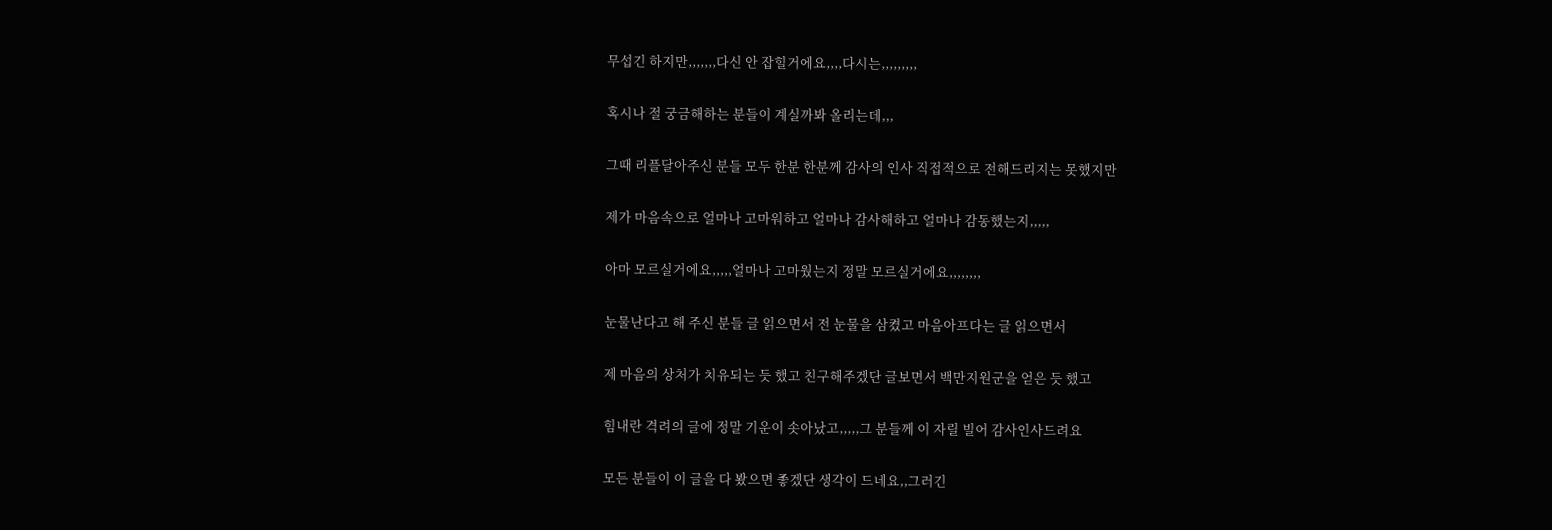무섭긴 하지만,,,,,,,다신 안 잡힐거에요,,,,다시는,,,,,,,,,

혹시나 절 궁금해하는 분들이 계실까봐 올리는데,,,

그때 리플달아주신 분들 모두 한분 한분께 감사의 인사 직접적으로 전해드리지는 못했지만

제가 마음속으로 얼마나 고마워하고 얼마나 감사해하고 얼마나 감동했는지,,,,,

아마 모르실거에요,,,,,얼마나 고마웠는지 정말 모르실거에요,,,,,,,,

눈물난다고 해 주신 분들 글 읽으면서 전 눈물을 삼켰고 마음아프다는 글 읽으면서

제 마음의 상처가 치유되는 듯 했고 친구해주겠단 글보면서 백만지원군을 얻은 듯 했고

힘내란 격려의 글에 정말 기운이 솟아났고,,,,,그 분들께 이 자릴 빌어 감사인사드려요

모든 분들이 이 글을 다 봤으면 좋겠단 생각이 드네요,,그러긴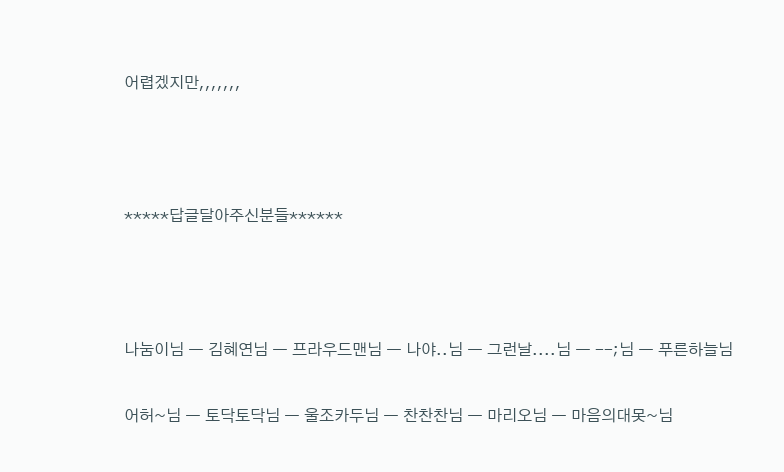어렵겠지만,,,,,,,



*****답글달아주신분들******



나눔이님 ㅡ 김혜연님 ㅡ 프라우드맨님 ㅡ 나야..님 ㅡ 그런날....님 ㅡ --;님 ㅡ 푸른하늘님

어허~님 ㅡ 토닥토닥님 ㅡ 울조카두님 ㅡ 찬찬찬님 ㅡ 마리오님 ㅡ 마음의대못~님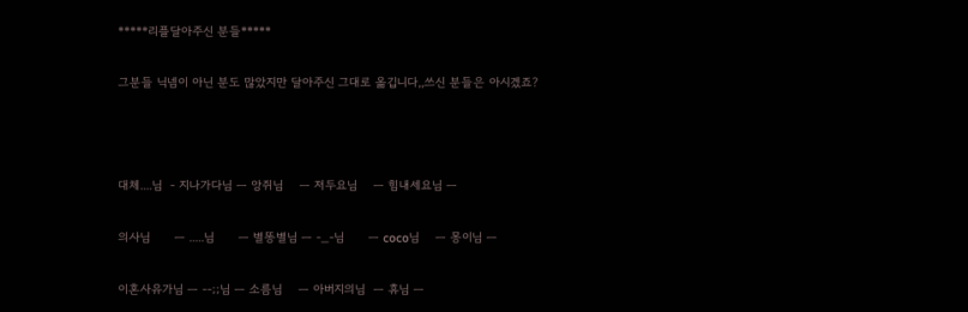*****리플달아주신 분들*****

그분들 닉넴이 아닌 분도 많았지만 달아주신 그대로 옮깁니다,,쓰신 분들은 아시겠죠?



대체....님  - 지나가다님 ㅡ 앙쥐님    ㅡ 저두요님    ㅡ 힘내세요님 ㅡ

의사님      ㅡ .....님      ㅡ 별똥별님 ㅡ -_-님      ㅡ coco님    ㅡ 몽이님 ㅡ

이혼사유가님 ㅡ --;;님 ㅡ 소름님    ㅡ 아버지의님  ㅡ 휴님 ㅡ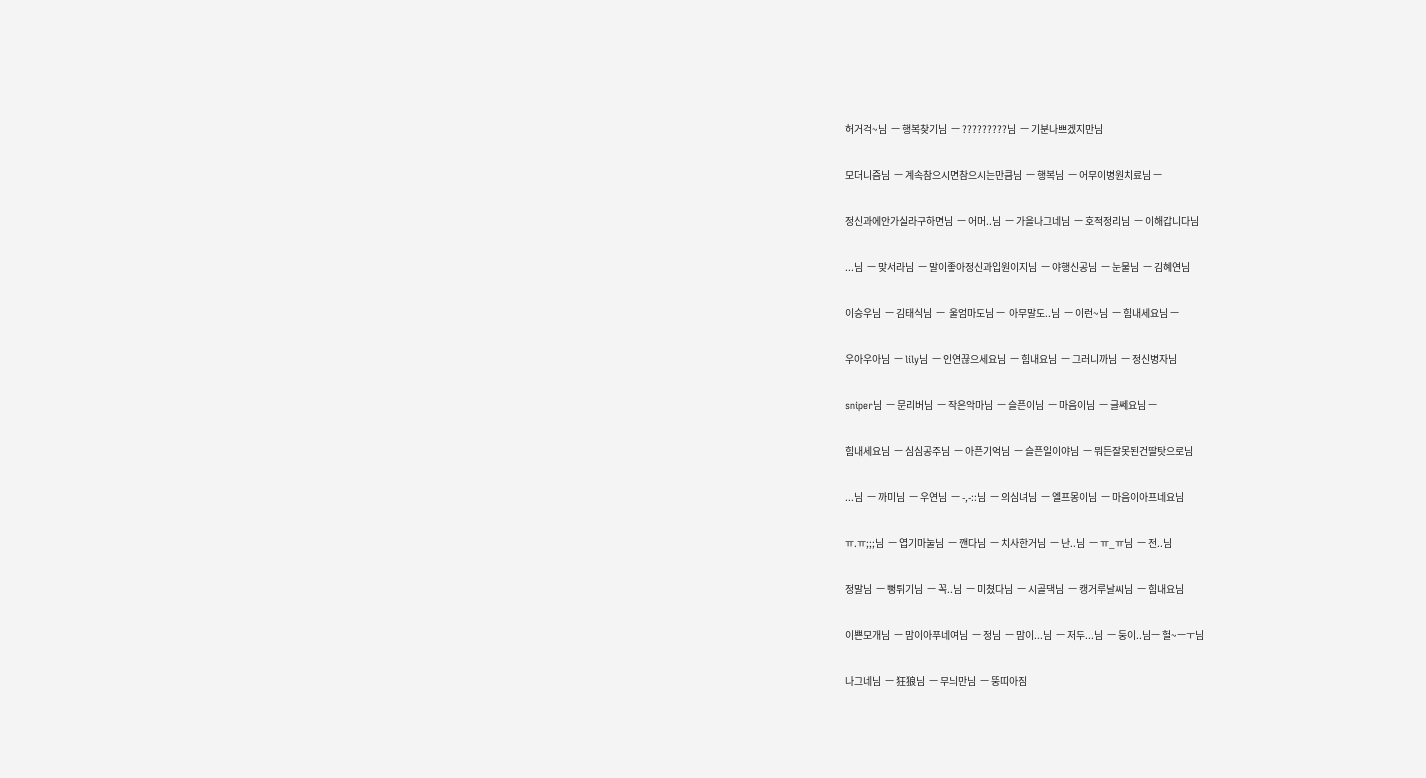허거걱~님  ㅡ 행복찾기님  ㅡ ?????????님  ㅡ 기분나쁘겠지만님

모더니즘님  ㅡ 계속참으시면참으시는만큼님  ㅡ 행복님  ㅡ 어무이병원치료님 ㅡ

정신과에안가실라구하면님  ㅡ 어머..님  ㅡ 가을나그네님  ㅡ 호적정리님  ㅡ 이해갑니다님

...님  ㅡ 맞서라님  ㅡ 말이좋아정신과입원이지님  ㅡ 야행신공님  ㅡ 눈물님  ㅡ 김혜연님

이승우님  ㅡ 김태식님  ㅡ  울엄마도님 ㅡ  아무말도..님  ㅡ 이런~님  ㅡ 힘내세요님 ㅡ

우아우아님  ㅡ lily님  ㅡ 인연끊으세요님  ㅡ 힘내요님  ㅡ 그러니까님  ㅡ 정신병자님

sniper님  ㅡ 문리버님  ㅡ 작은악마님  ㅡ 슬픈이님  ㅡ 마음이님  ㅡ 글쎄요님 ㅡ

힘내세요님  ㅡ 심심공주님  ㅡ 아픈기억님  ㅡ 슬픈일이야님  ㅡ 뭐든잘못된건딸탓으로님

...님  ㅡ 까미님  ㅡ 우연님  ㅡ -,-::님  ㅡ 의심녀님  ㅡ 엘프몽이님  ㅡ 마음이아프네요님

ㅠ.ㅠ;;;님  ㅡ 엽기마눌님  ㅡ 깬다님  ㅡ 치사한거님  ㅡ 난..님  ㅡ ㅠ_ㅠ님  ㅡ 전..님

정말님  ㅡ 뻥튀기님  ㅡ 꼭..님  ㅡ 미쳤다님  ㅡ 시골댁님  ㅡ 캥거루날씨님  ㅡ 힘내요님

이쁜모개님  ㅡ 맘이아푸네여님  ㅡ 정님  ㅡ 맘이...님  ㅡ 저두...님  ㅡ 둥이..님ㅡ 헐~ㅡㅜ님

나그네님  ㅡ 狂狼님  ㅡ 무늬만님  ㅡ 뚱띠아짐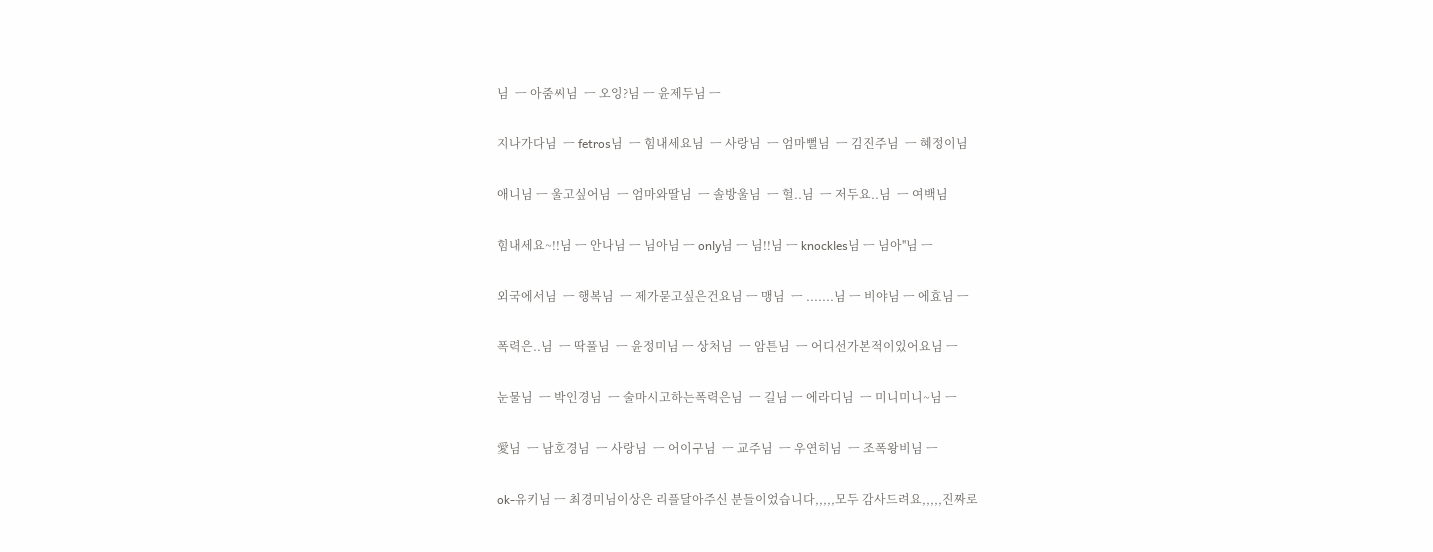님  ㅡ 아줌씨님  ㅡ 오잉?님 ㅡ 윤제두님 ㅡ

지나가다님  ㅡ fetros님  ㅡ 힘내세요님  ㅡ 사랑님  ㅡ 엄마뻘님  ㅡ 김진주님  ㅡ 혜정이님

애니님 ㅡ 울고싶어님  ㅡ 엄마와딸님  ㅡ 솔방울님  ㅡ 헐..님  ㅡ 저두요..님  ㅡ 여백님

힘내세요~!!님 ㅡ 안나님 ㅡ 님아님 ㅡ only님 ㅡ 님!!님 ㅡ knockles님 ㅡ 님아''님 ㅡ

외국에서님  ㅡ 행복님  ㅡ 제가묻고싶은건요님 ㅡ 맹님  ㅡ .......님 ㅡ 비야님 ㅡ 에효님 ㅡ

폭력은..님  ㅡ 딱풀님  ㅡ 윤정미님 ㅡ 상처님  ㅡ 암튼님  ㅡ 어디선가본적이있어요님 ㅡ

눈물님  ㅡ 박인경님  ㅡ 술마시고하는폭력은님  ㅡ 길님 ㅡ 에라디님  ㅡ 미니미니~님 ㅡ

愛님  ㅡ 남호경님  ㅡ 사랑님  ㅡ 어이구님  ㅡ 교주님  ㅡ 우연히님  ㅡ 조폭왕비님 ㅡ

ok-유키님 ㅡ 최경미님이상은 리플달아주신 분들이었습니다,,,,,모두 감사드려요,,,,,진짜로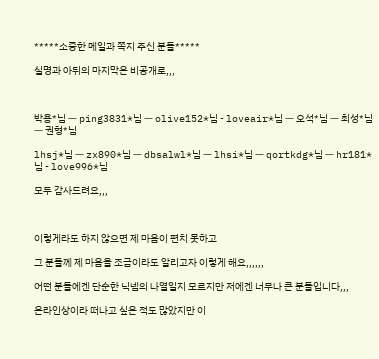*****소중한 메일과 쪽지 주신 분들*****

실명과 아뒤의 마지막은 비공개로,,,



박용*님 ㅡ ping3831*님 ㅡ olive152*님 - loveair*님 ㅡ 오석*님 ㅡ 최성*님 ㅡ 권형*님

lhsj*님 ㅡ zx890*님 ㅡ dbsalwl*님 ㅡ lhsi*님 ㅡ qortkdg*님 ㅡ hr181*님 - love996*님

모두 감사드려요,,,



이렇게라도 하지 않으면 제 마음이 편치 못하고

그 분들께 제 마음을 조금이라도 알리고자 이렇게 해요,,,,,,

어떤 분들에겐 단순한 닉넴의 나열일지 모르지만 저에겐 너무나 큰 분들입니다,,,

온라인상이라 떠나고 싶은 적도 많았지만 이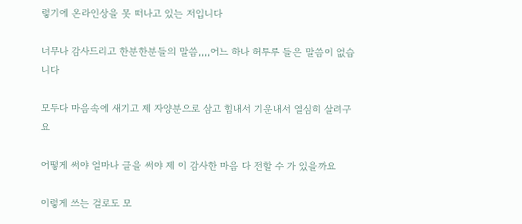렇기에 온라인상을 못 떠나고 있는 저입니다

너무나 감사드리고 한분한분들의 말씀,,,,어느 하나 허투루 들은 말씀이 없습니다

모두다 마음속에 새기고 제 자양분으로 삼고 힘내서 기운내서 열심히 살려구요

어떻게 써야 얼마나 글을 써야 제 이 감사한 마음 다 전할 수 가 있을까요

이렇게 쓰는 걸로도 모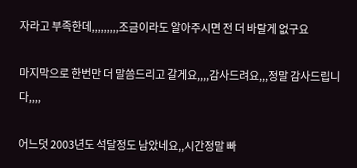자라고 부족한데,,,,,,,,,조금이라도 알아주시면 전 더 바랄게 없구요

마지막으로 한번만 더 말씀드리고 갈게요,,,,감사드려요,,,정말 감사드립니다,,,,

어느덧 2003년도 석달정도 남았네요,,시간정말 빠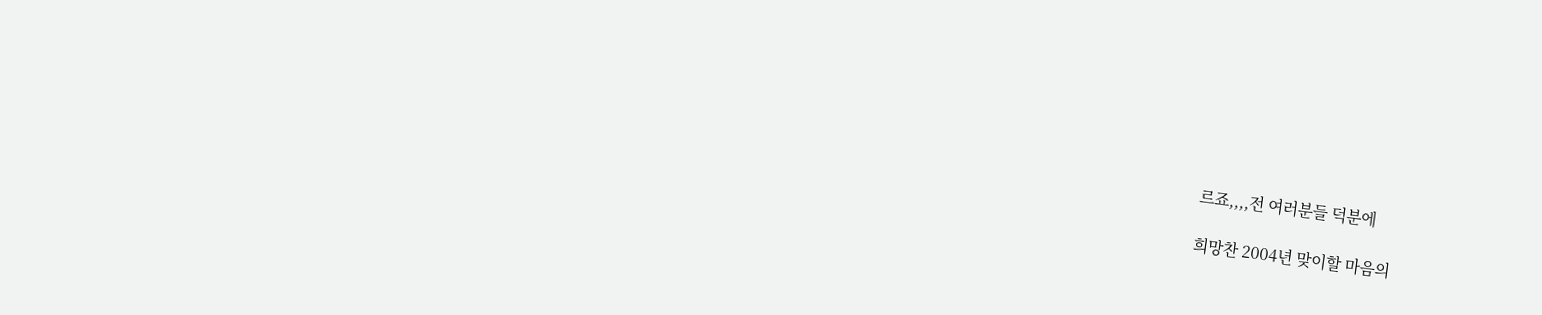르죠,,,,전 여러분들 덕분에

희망찬 2004년 맞이할 마음의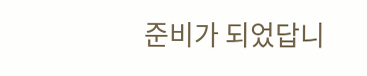준비가 되었답니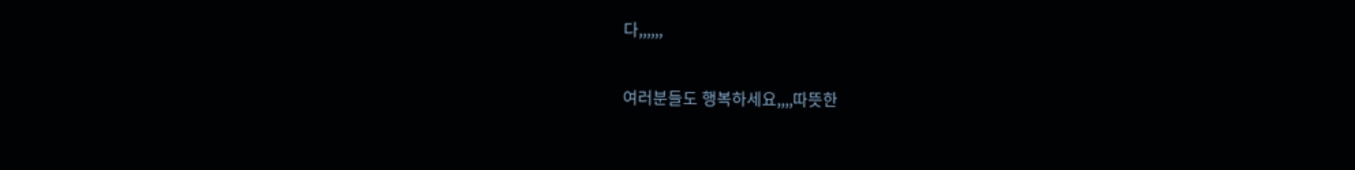다,,,,,,

여러분들도 행복하세요,,,,따뜻한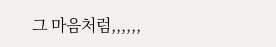그 마음처럼,,,,,,